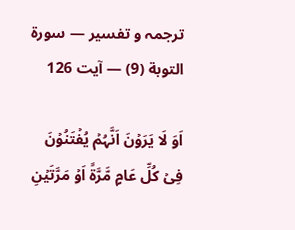ترجمہ و تفسیر — سورۃ التوبة (9) — آیت 126

اَوَ لَا یَرَوۡنَ اَنَّہُمۡ یُفۡتَنُوۡنَ فِیۡ کُلِّ عَامٍ مَّرَّۃً اَوۡ مَرَّتَیۡنِ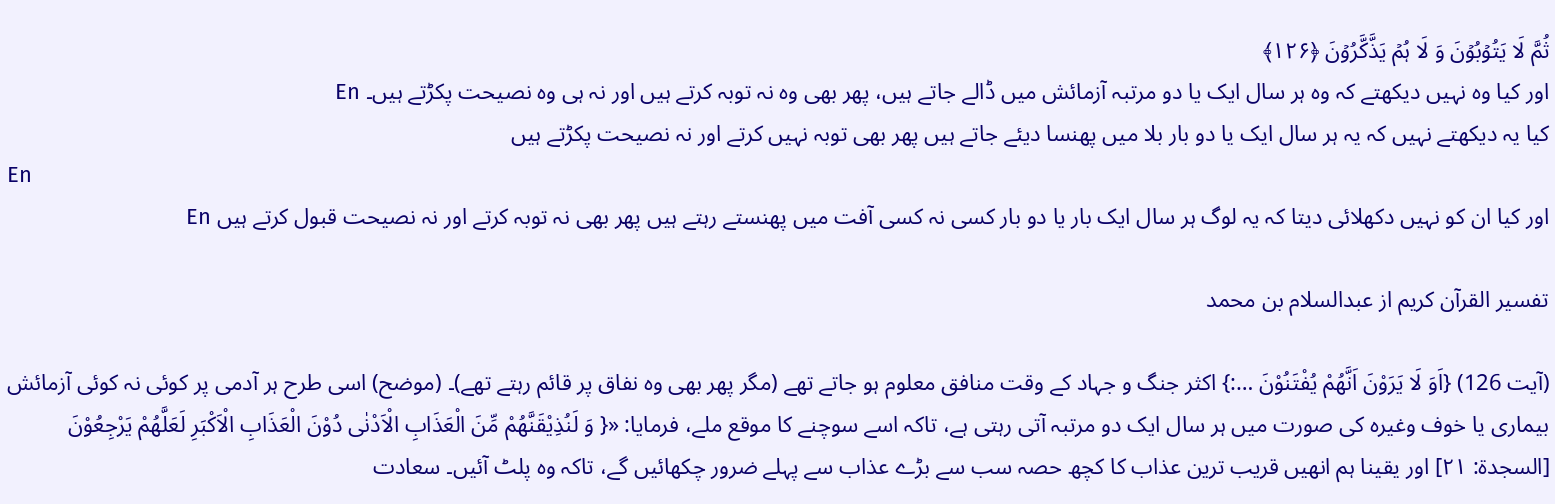ثُمَّ لَا یَتُوۡبُوۡنَ وَ لَا ہُمۡ یَذَّکَّرُوۡنَ ﴿۱۲۶﴾
اور کیا وہ نہیں دیکھتے کہ وہ ہر سال ایک یا دو مرتبہ آزمائش میں ڈالے جاتے ہیں، پھر بھی وہ نہ توبہ کرتے ہیں اور نہ ہی وہ نصیحت پکڑتے ہیں۔ En
کیا یہ دیکھتے نہیں کہ یہ ہر سال ایک یا دو بار بلا میں پھنسا دیئے جاتے ہیں پھر بھی توبہ نہیں کرتے اور نہ نصیحت پکڑتے ہیں
En
اور کیا ان کو نہیں دکھلائی دیتا کہ یہ لوگ ہر سال ایک بار یا دو بار کسی نہ کسی آفت میں پھنستے رہتے ہیں پھر بھی نہ توبہ کرتے اور نہ نصیحت قبول کرتے ہیں En

تفسیر القرآن کریم از عبدالسلام بن محمد

(آیت 126) {اَوَ لَا يَرَوْنَ اَنَّهُمْ يُفْتَنُوْنَ …:} اکثر جنگ و جہاد کے وقت منافق معلوم ہو جاتے تھے (مگر پھر بھی وہ نفاق پر قائم رہتے تھے)۔ (موضح) اسی طرح ہر آدمی پر کوئی نہ کوئی آزمائش بیماری یا خوف وغیرہ کی صورت میں ہر سال ایک دو مرتبہ آتی رہتی ہے، تاکہ اسے سوچنے کا موقع ملے، فرمایا: «{ وَ لَنُذِيْقَنَّهُمْ مِّنَ الْعَذَابِ الْاَدْنٰى دُوْنَ الْعَذَابِ الْاَكْبَرِ لَعَلَّهُمْ يَرْجِعُوْنَ [السجدۃ: ۲۱] اور یقینا ہم انھیں قریب ترین عذاب کا کچھ حصہ سب سے بڑے عذاب سے پہلے ضرور چکھائیں گے، تاکہ وہ پلٹ آئیں۔ سعادت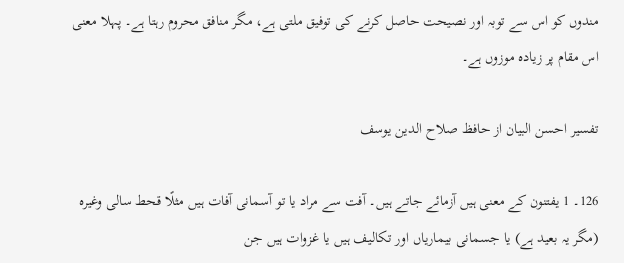مندوں کو اس سے توبہ اور نصیحت حاصل کرنے کی توفیق ملتی ہے، مگر منافق محروم رہتا ہے۔ پہلا معنی اس مقام پر زیادہ موزوں ہے۔

تفسیر احسن البیان از حافظ صلاح الدین یوسف

126۔ 1 یفتنون کے معنی ہیں آزمائے جاتے ہیں۔ آفت سے مراد یا تو آسمانی آفات ہیں مثلًا قحط سالی وغیرہ (مگر یہ بعید ہے) یا جسمانی بیماریاں اور تکالیف ہیں یا غزوات ہیں جن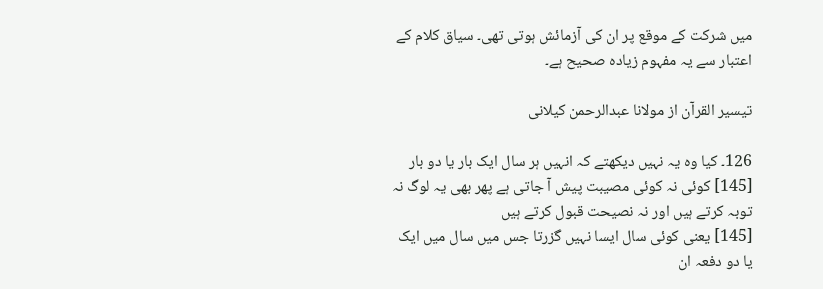میں شرکت کے موقع پر ان کی آزمائش ہوتی تھی۔ سیاق کلام کے اعتبار سے یہ مفہوم زیادہ صحیح ہے۔

تيسير القرآن از مولانا عبدالرحمن کیلانی

126۔ کیا وہ یہ نہیں دیکھتے کہ انہیں ہر سال ایک بار یا دو بار [145] کوئی نہ کوئی مصیبت پیش آ جاتی ہے پھر بھی یہ لوگ نہ توبہ کرتے ہیں اور نہ نصیحت قبول کرتے ہیں
[145] یعنی کوئی سال ایسا نہیں گزرتا جس میں سال میں ایک یا دو دفعہ ان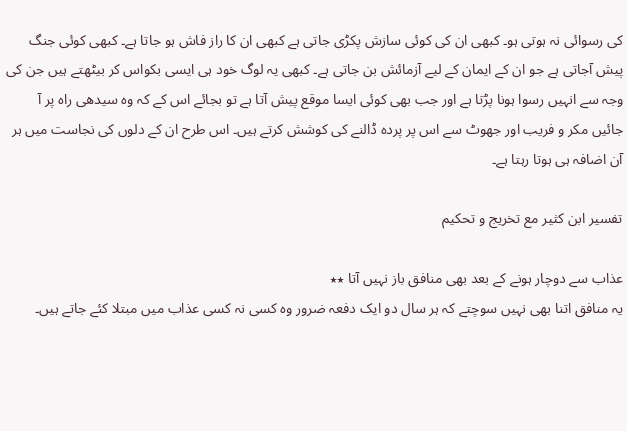کی رسوائی نہ ہوتی ہو۔ کبھی ان کی کوئی سازش پکڑی جاتی ہے کبھی ان کا راز فاش ہو جاتا ہے۔ کبھی کوئی جنگ پیش آجاتی ہے جو ان کے ایمان کے لیے آزمائش بن جاتی ہے۔ کبھی یہ لوگ خود ہی ایسی بکواس کر بیٹھتے ہیں جن کی وجہ سے انہیں رسوا ہونا پڑتا ہے اور جب بھی کوئی ایسا موقع پیش آتا ہے تو بجائے اس کے کہ وہ سیدھی راہ پر آ جائیں مکر و فریب اور جھوٹ سے اس پر پردہ ڈالنے کی کوشش کرتے ہیں۔ اس طرح ان کے دلوں کی نجاست میں ہر آن اضافہ ہی ہوتا رہتا ہے۔

تفسیر ابن کثیر مع تخریج و تحکیم

عذاب سے دوچار ہونے کے بعد بھی منافق باز نہیں آتا ٭٭
یہ منافق اتنا بھی نہیں سوچتے کہ ہر سال دو ایک دفعہ ضرور وہ کسی نہ کسی عذاب میں مبتلا کئے جاتے ہیں۔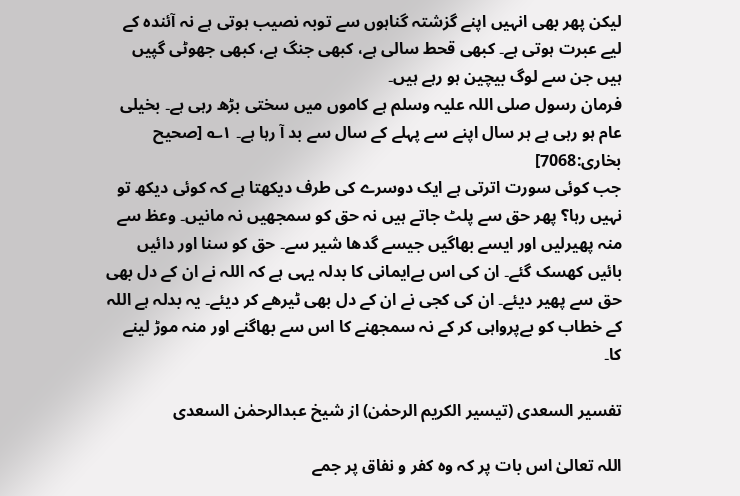لیکن پھر بھی انہیں اپنے گزشتہ گناہوں سے توبہ نصیب ہوتی ہے نہ آئندہ کے لیے عبرت ہوتی ہے۔ کبھی قحط سالی ہے، کبھی جنگ ہے، کبھی جھوٹی گپیں ہیں جن سے لوگ بیچین ہو رہے ہیں۔
فرمان رسول صلی اللہ علیہ وسلم ہے کاموں میں سختی بڑھ رہی ہے۔ بخیلی عام ہو رہی ہے ہر سال اپنے سے پہلے کے سال سے بد آ رہا ہے۔ ۱؎ [صحیح بخاری:7068]
جب کوئی سورت اترتی ہے ایک دوسرے کی طرف دیکھتا ہے کہ کوئی دیکھ تو نہیں رہا؟ پھر حق سے پلٹ جاتے ہیں نہ حق کو سمجھیں نہ مانیں۔ وعظ سے منہ پھیرلیں اور ایسے بھاگیں جیسے گدھا شیر سے۔ حق کو سنا اور دائیں بائیں کھسک گئے۔ ان کی اس بےایمانی کا بدلہ یہی ہے کہ اللہ نے ان کے دل بھی حق سے پھیر دیئے۔ ان کی کجی نے ان کے دل بھی ٹیرھے کر دیئے۔ یہ بدلہ ہے اللہ کے خطاب کو بےپرواہی کر کے نہ سمجھنے کا اس سے بھاگنے اور منہ موڑ لینے کا۔

تفسیر السعدی (تیسیر الکریم الرحمٰن) از شیخ عبدالرحمٰن السعدی

اللہ تعالیٰ اس بات پر کہ وہ کفر و نفاق پر جمے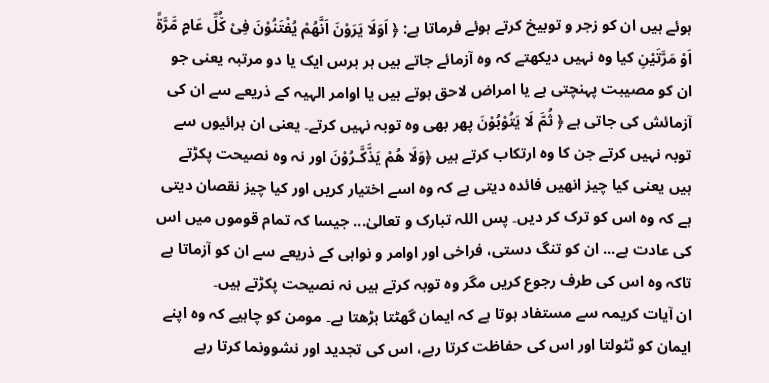ہوئے ہیں ان کو زجر و توبیخ کرتے ہوئے فرماتا ہے: ﴿ اَوَلَا یَرَوْنَ اَنَّهُمْ یُفْتَنُوْنَ فِیْ كُ٘لِّ عَامٍ مَّرَّةً اَوْ مَرَّتَیْنِ کیا وہ نہیں دیکھتے کہ وہ آزمائے جاتے ہیں ہر برس ایک یا دو مرتبہ یعنی جو ان کو مصیبت پہنچتی ہے یا امراض لاحق ہوتے ہیں یا اوامر الہیہ کے ذریعے سے ان کی آزمائش کی جاتی ہے ﴿ ثُمَّ لَا یَتُوْبُوْنَ پھر بھی وہ توبہ نہیں کرتے۔ یعنی ان برائیوں سے توبہ نہیں کرتے جن کا وہ ارتکاب کرتے ہیں ﴿وَلَا هُمْ یَذَّكَّـرُوْنَ اور نہ وہ نصیحت پکڑتے ہیں یعنی کیا چیز انھیں فائدہ دیتی ہے کہ وہ اسے اختیار کریں اور کیا چیز نقصان دیتی ہے کہ وہ اس کو ترک کر دیں۔ پس اللہ تبارک و تعالیٰ... جیسا کہ تمام قوموں میں اس کی عادت ہے... ان کو تنگ دستی، فراخی اور اوامر و نواہی کے ذریعے سے ان کو آزماتا ہے تاکہ وہ اس کی طرف رجوع کریں مگر وہ توبہ کرتے ہیں نہ نصیحت پکڑتے ہیں۔
ان آیات کریمہ سے مستفاد ہوتا ہے کہ ایمان گھٹتا بڑھتا ہے۔ مومن کو چاہیے کہ وہ اپنے ایمان کو ٹٹولتا اور اس کی حفاظت کرتا رہے، اس کی تجدید اور نشوونما کرتا رہے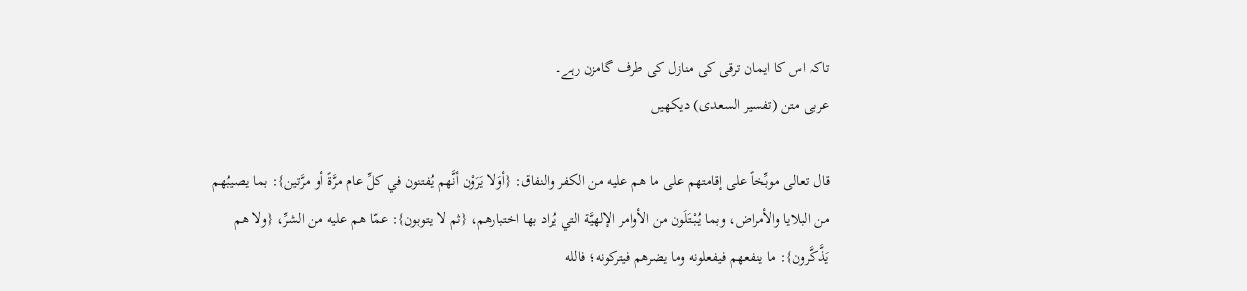تاکہ اس کا ایمان ترقی کی منازل کی طرف گامزن رہے۔
عربی متن (تفسیر السعدی) دیکھیں

قال تعالى موبِّخاً على إقامتهم على ما هم عليه من الكفر والنفاق: {أوَلا يَرَوْن أنَّهم يُفتنون في كلِّ عام مرَّةً أو مرَّتين}: بما يصيبُهم من البلايا والأمراض، وبما يُبْتَلَون من الأوامر الإلهيَّة التي يُراد بها اختبارهم، {ثم لا يتوبون}: عمّا هم عليه من الشرِّ، {ولا هم يَذَّكَّرون}: ما ينفعهم فيفعلونه وما يضرهم فيتركونه؛ فالله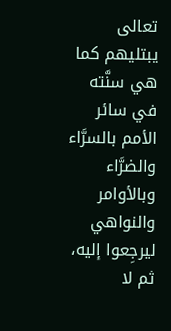تعالى يبتليهم كما هي سنَّته في سائر الأمم بالسرَّاء والضرَّاء وبالأوامر والنواهي ليرجِعوا إليه، ثم لا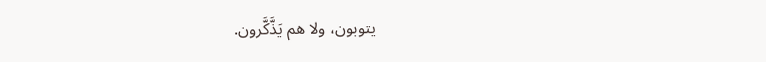يتوبون، ولا هم يَذَّكَّرون.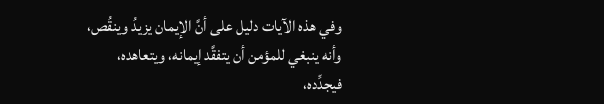وفي هذه الآيات دليل على أنَّ الإيمان يزيدُ وينقُص، وأنه ينبغي للمؤمن أن يتفقَّد إيمانه، ويتعاهده، فيجدِّده،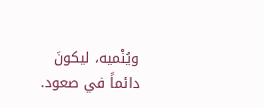ويُنْميه، ليكونَ دائماً في صعود.